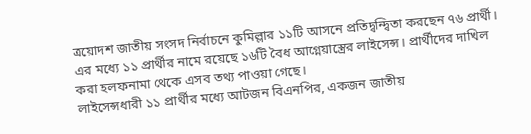ত্রয়োদশ জাতীয় সংসদ নির্বাচনে কুমিল্লার ১১টি আসনে প্রতিদ্বন্দ্বিতা করছেন ৭৬ প্রার্থী। এর মধ্যে ১১ প্রার্থীর নামে রয়েছে ১৬টি বৈধ আগ্নেয়াস্ত্রের লাইসেন্স। প্রার্থীদের দাখিল করা হলফনামা থেকে এসব তথ্য পাওয়া গেছে।
লাইসেন্সধারী ১১ প্রার্থীর মধ্যে আটজন বিএনপির, একজন জাতীয়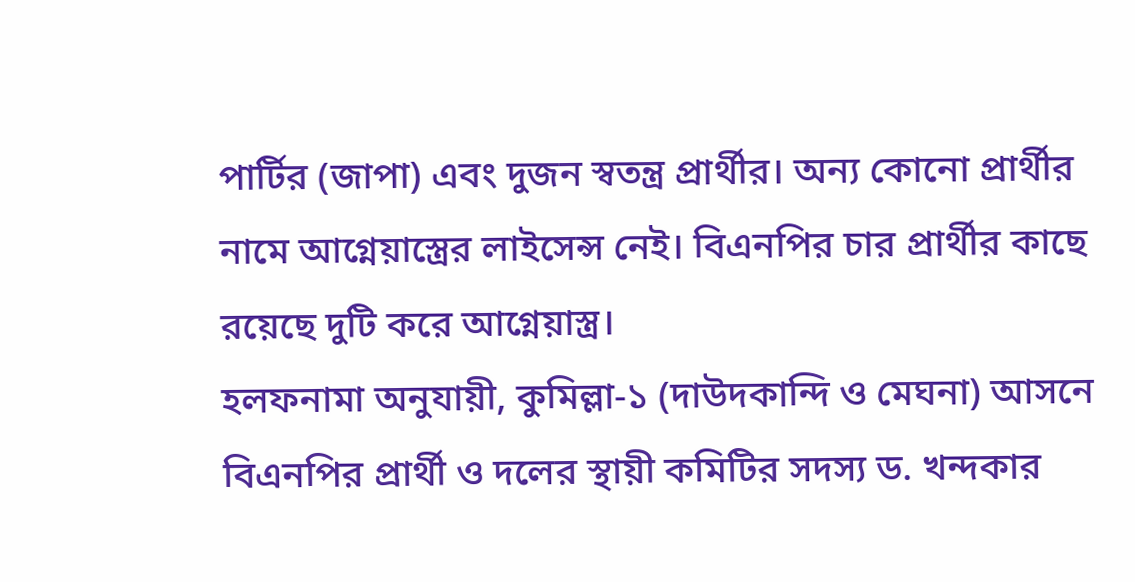পার্টির (জাপা) এবং দুজন স্বতন্ত্র প্রার্থীর। অন্য কোনো প্রার্থীর নামে আগ্নেয়াস্ত্রের লাইসেন্স নেই। বিএনপির চার প্রার্থীর কাছে রয়েছে দুটি করে আগ্নেয়াস্ত্র।
হলফনামা অনুযায়ী, কুমিল্লা-১ (দাউদকান্দি ও মেঘনা) আসনে বিএনপির প্রার্থী ও দলের স্থায়ী কমিটির সদস্য ড. খন্দকার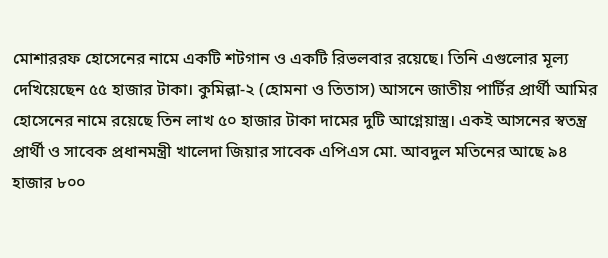মোশাররফ হোসেনের নামে একটি শটগান ও একটি রিভলবার রয়েছে। তিনি এগুলোর মূল্য দেখিয়েছেন ৫৫ হাজার টাকা। কুমিল্লা-২ (হোমনা ও তিতাস) আসনে জাতীয় পার্টির প্রার্থী আমির হোসেনের নামে রয়েছে তিন লাখ ৫০ হাজার টাকা দামের দুটি আগ্নেয়াস্ত্র। একই আসনের স্বতন্ত্র প্রার্থী ও সাবেক প্রধানমন্ত্রী খালেদা জিয়ার সাবেক এপিএস মো. আবদুল মতিনের আছে ৯৪ হাজার ৮০০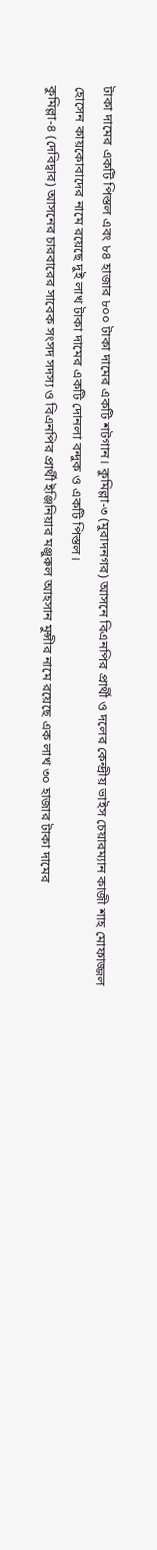টাকা দামের একটি পিস্তল এবং ৮৪ হাজার ৮০০ টাকা দামের একটি শটগান। কুমিল্লা-৩ (মুরাদনগর) আসনে বিএনপির প্রার্থী ও দলের কেন্দ্রীয় ভাইস চেয়ারম্যান কাজী শাহ মোফাজ্জল হোসেন কায়কোবাদের নামে রয়েছে দুই লাখ টাকা দামের একটি দোনলা বন্দুক ও একটি পিস্তল।
কুমিল্লা-৪ (দেবিদ্বার) আসনের চারবারের সাবেক সংসদ সদস্য ও বিএনপির প্রার্থী ইঞ্জিনিয়ার মঞ্জুরুল আহসান মুন্সীর নামে রয়েছে এক লাখ ৩০ হাজার টাকা দামের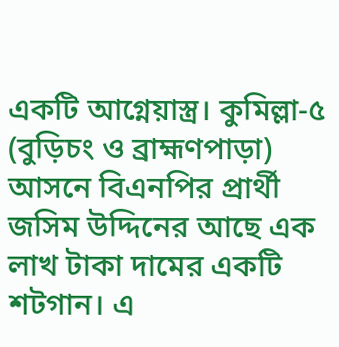একটি আগ্নেয়াস্ত্র। কুমিল্লা-৫ (বুড়িচং ও ব্রাহ্মণপাড়া) আসনে বিএনপির প্রার্থী জসিম উদ্দিনের আছে এক লাখ টাকা দামের একটি শটগান। এ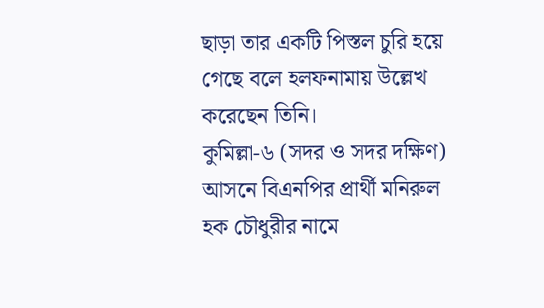ছাড়া তার একটি পিস্তল চুরি হয়ে গেছে বলে হলফনামায় উল্লেখ করেছেন তিনি।
কুমিল্লা-৬ (সদর ও সদর দক্ষিণ) আসনে বিএনপির প্রার্থী মনিরুল হক চৌধুরীর নামে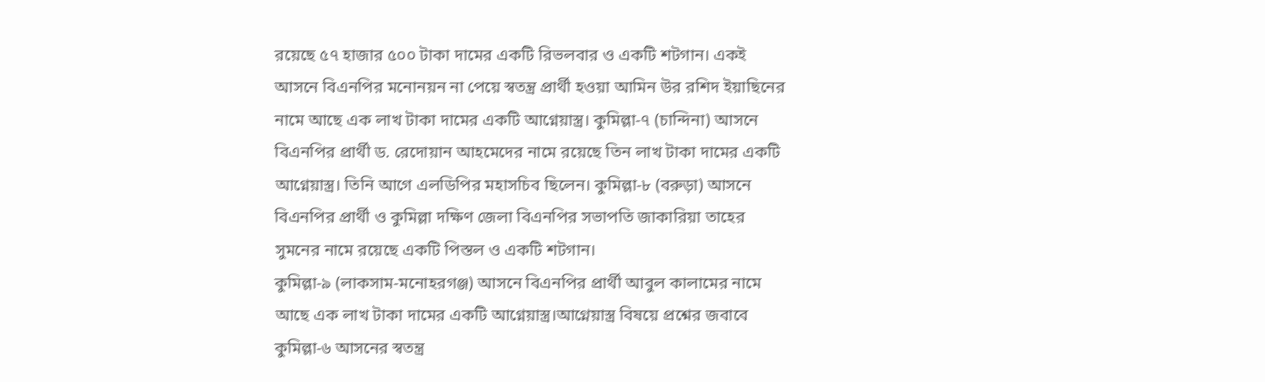রয়েছে ৫৭ হাজার ৫০০ টাকা দামের একটি রিভলবার ও একটি শটগান। একই আসনে বিএনপির মনোনয়ন না পেয়ে স্বতন্ত্র প্রার্থী হওয়া আমিন উর রশিদ ইয়াছিনের নামে আছে এক লাখ টাকা দামের একটি আগ্নেয়াস্ত্র। কুমিল্লা-৭ (চান্দিনা) আসনে বিএনপির প্রার্থী ড. রেদোয়ান আহমেদের নামে রয়েছে তিন লাখ টাকা দামের একটি আগ্নেয়াস্ত্র। তিনি আগে এলডিপির মহাসচিব ছিলেন। কুমিল্লা-৮ (বরুড়া) আসনে বিএনপির প্রার্থী ও কুমিল্লা দক্ষিণ জেলা বিএনপির সভাপতি জাকারিয়া তাহের সুমনের নামে রয়েছে একটি পিস্তল ও একটি শটগান।
কুমিল্লা-৯ (লাকসাম-মনোহরগঞ্জ) আসনে বিএনপির প্রার্থী আবুল কালামের নামে আছে এক লাখ টাকা দামের একটি আগ্নেয়াস্ত্র।আগ্নেয়াস্ত্র বিষয়ে প্রশ্নের জবাবে কুমিল্লা-৬ আসনের স্বতন্ত্র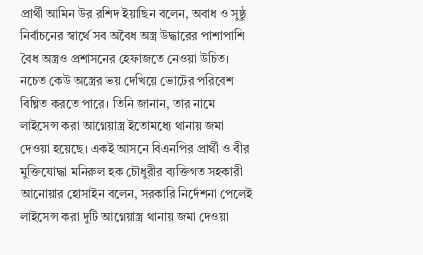প্রার্থী আমিন উর রশিদ ইয়াছিন বলেন, অবাধ ও সুষ্ঠু নির্বাচনের স্বার্থে সব অবৈধ অস্ত্র উদ্ধারের পাশাপাশি বৈধ অস্ত্রও প্রশাসনের হেফাজতে নেওয়া উচিত। নচেত কেউ অস্ত্রের ভয় দেখিয়ে ভোটের পরিবেশ বিঘ্নিত করতে পারে। তিনি জানান, তার নামে লাইসেন্স করা আগ্নেয়াস্ত্র ইতোমধ্যে থানায় জমা দেওয়া হয়েছে। একই আসনে বিএনপির প্রার্থী ও বীর মুক্তিযোদ্ধা মনিরুল হক চৌধুরীর ব্যক্তিগত সহকারী আনোয়ার হোসাইন বলেন, সরকারি নির্দেশনা পেলেই লাইসেন্স করা দুটি আগ্নেয়াস্ত্র থানায় জমা দেওয়া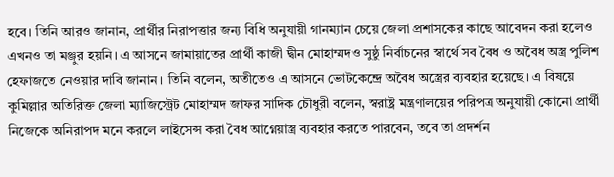হবে। তিনি আরও জানান, প্রার্থীর নিরাপত্তার জন্য বিধি অনুযায়ী গানম্যান চেয়ে জেলা প্রশাসকের কাছে আবেদন করা হলেও এখনও তা মঞ্জুর হয়নি। এ আসনে জামায়াতের প্রার্থী কাজী দ্বীন মোহাম্মদও সুষ্ঠু নির্বাচনের স্বার্থে সব বৈধ ও অবৈধ অস্ত্র পুলিশ হেফাজতে নেওয়ার দাবি জানান। তিনি বলেন, অতীতেও এ আসনে ভোটকেন্দ্রে অবৈধ অস্ত্রের ব্যবহার হয়েছে। এ বিষয়ে কুমিল্লার অতিরিক্ত জেলা ম্যাজিস্ট্রেট মোহাম্মদ জাফর সাদিক চৌধুরী বলেন, স্বরাষ্ট্র মন্ত্রণালয়ের পরিপত্র অনুযায়ী কোনো প্রার্থী নিজেকে অনিরাপদ মনে করলে লাইসেন্স করা বৈধ আগ্নেয়াস্ত্র ব্যবহার করতে পারবেন, তবে তা প্রদর্শন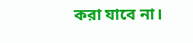করা যাবে না।